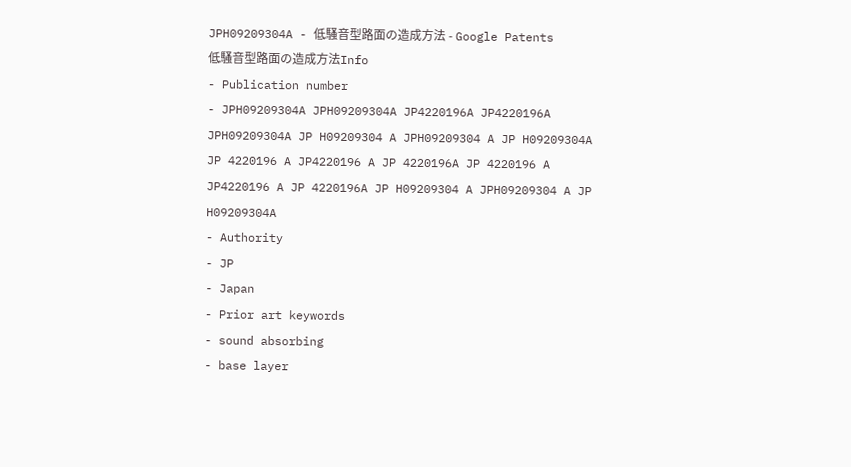JPH09209304A - 低騒音型路面の造成方法 - Google Patents
低騒音型路面の造成方法Info
- Publication number
- JPH09209304A JPH09209304A JP4220196A JP4220196A JPH09209304A JP H09209304 A JPH09209304 A JP H09209304A JP 4220196 A JP4220196 A JP 4220196A JP 4220196 A JP4220196 A JP 4220196A JP H09209304 A JPH09209304 A JP H09209304A
- Authority
- JP
- Japan
- Prior art keywords
- sound absorbing
- base layer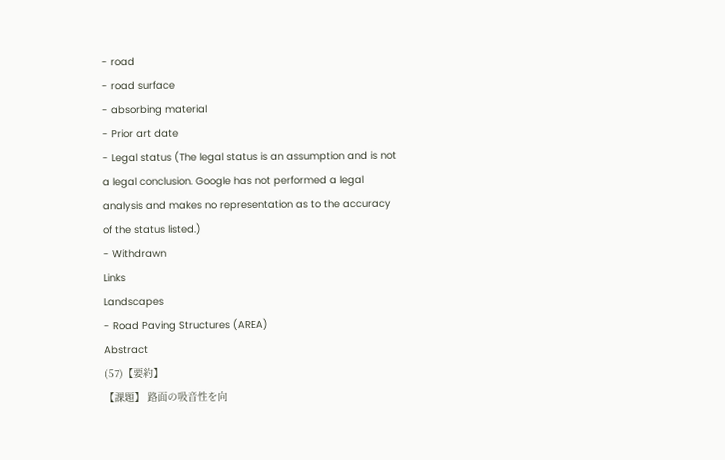- road
- road surface
- absorbing material
- Prior art date
- Legal status (The legal status is an assumption and is not a legal conclusion. Google has not performed a legal analysis and makes no representation as to the accuracy of the status listed.)
- Withdrawn
Links
Landscapes
- Road Paving Structures (AREA)
Abstract
(57)【要約】
【課題】 路面の吸音性を向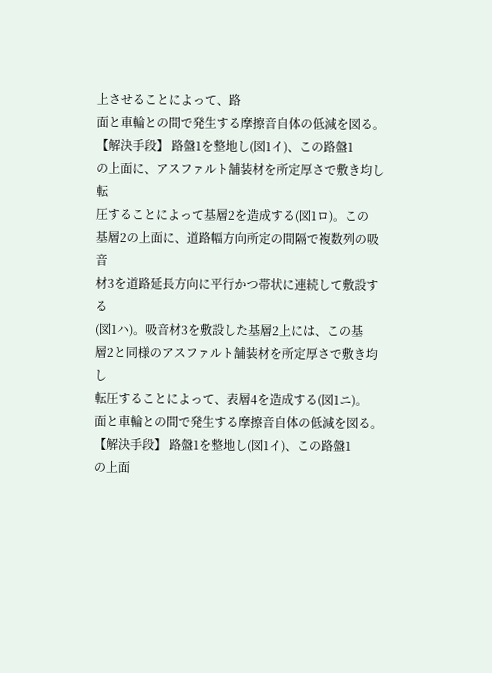上させることによって、路
面と車輪との間で発生する摩擦音自体の低減を図る。 【解決手段】 路盤1を整地し(図1イ)、この路盤1
の上面に、アスファルト舗装材を所定厚さで敷き均し転
圧することによって基層2を造成する(図1ロ)。この
基層2の上面に、道路幅方向所定の間隔で複数列の吸音
材3を道路延長方向に平行かつ帯状に連続して敷設する
(図1ハ)。吸音材3を敷設した基層2上には、この基
層2と同様のアスファルト舗装材を所定厚さで敷き均し
転圧することによって、表層4を造成する(図1ニ)。
面と車輪との間で発生する摩擦音自体の低減を図る。 【解決手段】 路盤1を整地し(図1イ)、この路盤1
の上面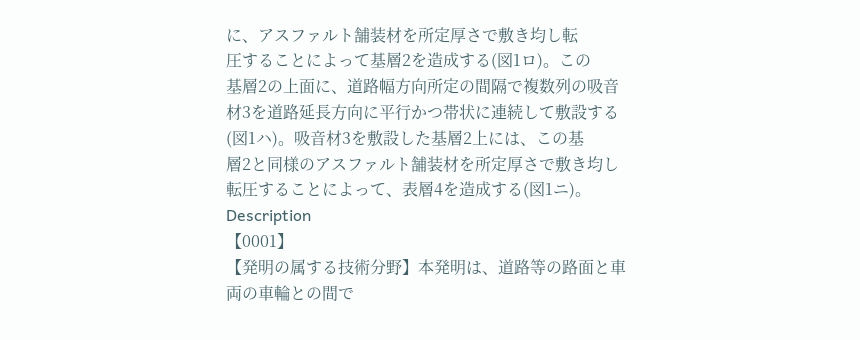に、アスファルト舗装材を所定厚さで敷き均し転
圧することによって基層2を造成する(図1ロ)。この
基層2の上面に、道路幅方向所定の間隔で複数列の吸音
材3を道路延長方向に平行かつ帯状に連続して敷設する
(図1ハ)。吸音材3を敷設した基層2上には、この基
層2と同様のアスファルト舗装材を所定厚さで敷き均し
転圧することによって、表層4を造成する(図1ニ)。
Description
【0001】
【発明の属する技術分野】本発明は、道路等の路面と車
両の車輪との間で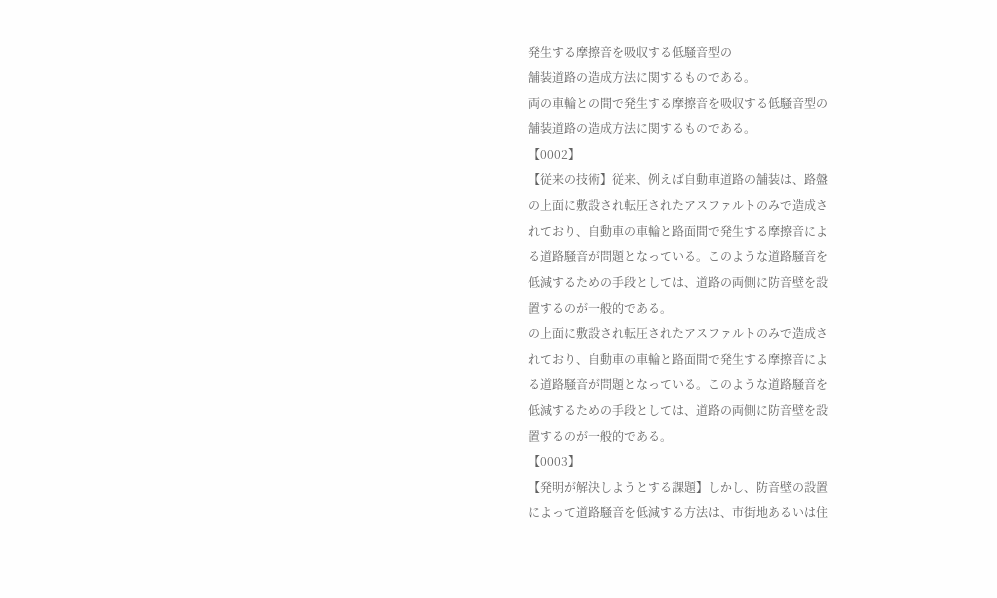発生する摩擦音を吸収する低騒音型の
舗装道路の造成方法に関するものである。
両の車輪との間で発生する摩擦音を吸収する低騒音型の
舗装道路の造成方法に関するものである。
【0002】
【従来の技術】従来、例えば自動車道路の舗装は、路盤
の上面に敷設され転圧されたアスファルトのみで造成さ
れており、自動車の車輪と路面間で発生する摩擦音によ
る道路騒音が問題となっている。このような道路騒音を
低減するための手段としては、道路の両側に防音壁を設
置するのが一般的である。
の上面に敷設され転圧されたアスファルトのみで造成さ
れており、自動車の車輪と路面間で発生する摩擦音によ
る道路騒音が問題となっている。このような道路騒音を
低減するための手段としては、道路の両側に防音壁を設
置するのが一般的である。
【0003】
【発明が解決しようとする課題】しかし、防音壁の設置
によって道路騒音を低減する方法は、市街地あるいは住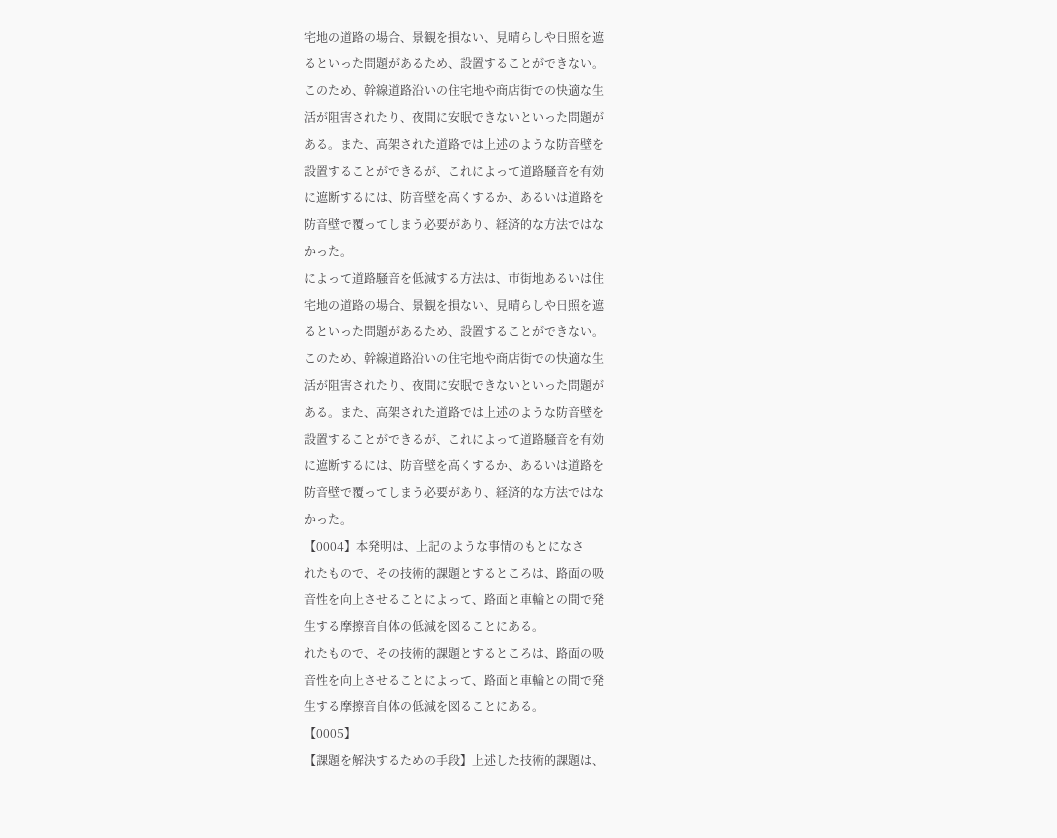宅地の道路の場合、景観を損ない、見晴らしや日照を遮
るといった問題があるため、設置することができない。
このため、幹線道路沿いの住宅地や商店街での快適な生
活が阻害されたり、夜間に安眠できないといった問題が
ある。また、高架された道路では上述のような防音壁を
設置することができるが、これによって道路騒音を有効
に遮断するには、防音壁を高くするか、あるいは道路を
防音壁で覆ってしまう必要があり、経済的な方法ではな
かった。
によって道路騒音を低減する方法は、市街地あるいは住
宅地の道路の場合、景観を損ない、見晴らしや日照を遮
るといった問題があるため、設置することができない。
このため、幹線道路沿いの住宅地や商店街での快適な生
活が阻害されたり、夜間に安眠できないといった問題が
ある。また、高架された道路では上述のような防音壁を
設置することができるが、これによって道路騒音を有効
に遮断するには、防音壁を高くするか、あるいは道路を
防音壁で覆ってしまう必要があり、経済的な方法ではな
かった。
【0004】本発明は、上記のような事情のもとになさ
れたもので、その技術的課題とするところは、路面の吸
音性を向上させることによって、路面と車輪との間で発
生する摩擦音自体の低減を図ることにある。
れたもので、その技術的課題とするところは、路面の吸
音性を向上させることによって、路面と車輪との間で発
生する摩擦音自体の低減を図ることにある。
【0005】
【課題を解決するための手段】上述した技術的課題は、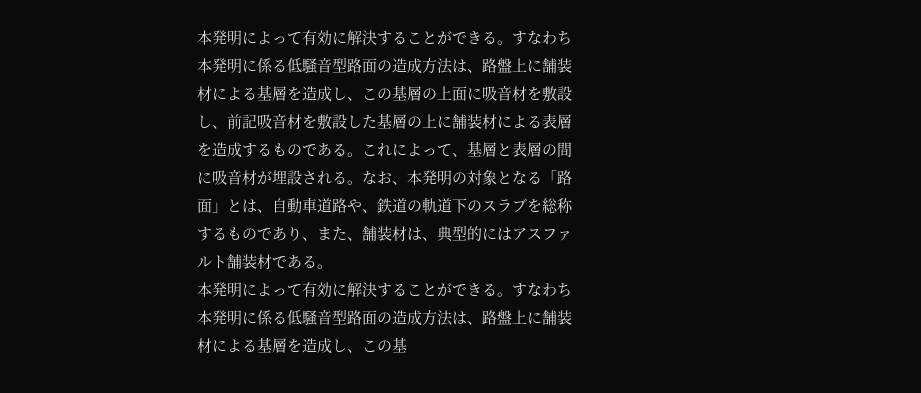本発明によって有効に解決することができる。すなわち
本発明に係る低騒音型路面の造成方法は、路盤上に舗装
材による基層を造成し、この基層の上面に吸音材を敷設
し、前記吸音材を敷設した基層の上に舗装材による表層
を造成するものである。これによって、基層と表層の間
に吸音材が埋設される。なお、本発明の対象となる「路
面」とは、自動車道路や、鉄道の軌道下のスラブを総称
するものであり、また、舗装材は、典型的にはアスファ
ルト舗装材である。
本発明によって有効に解決することができる。すなわち
本発明に係る低騒音型路面の造成方法は、路盤上に舗装
材による基層を造成し、この基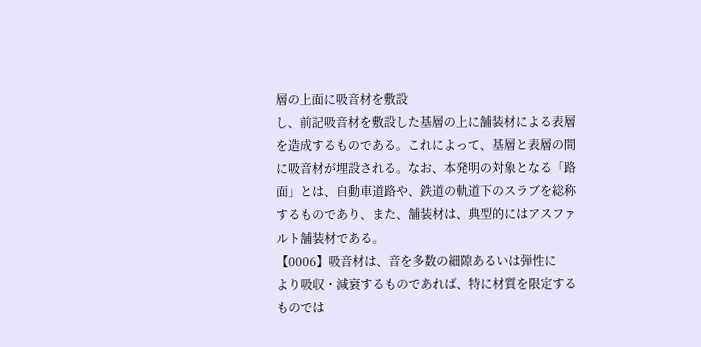層の上面に吸音材を敷設
し、前記吸音材を敷設した基層の上に舗装材による表層
を造成するものである。これによって、基層と表層の間
に吸音材が埋設される。なお、本発明の対象となる「路
面」とは、自動車道路や、鉄道の軌道下のスラブを総称
するものであり、また、舗装材は、典型的にはアスファ
ルト舗装材である。
【0006】吸音材は、音を多数の細隙あるいは弾性に
より吸収・減衰するものであれば、特に材質を限定する
ものでは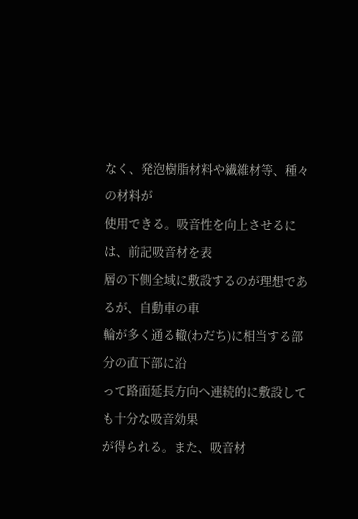なく、発泡樹脂材料や繊維材等、種々の材料が
使用できる。吸音性を向上させるには、前記吸音材を表
層の下側全域に敷設するのが理想であるが、自動車の車
輪が多く通る轍(わだち)に相当する部分の直下部に沿
って路面延長方向へ連続的に敷設しても十分な吸音効果
が得られる。また、吸音材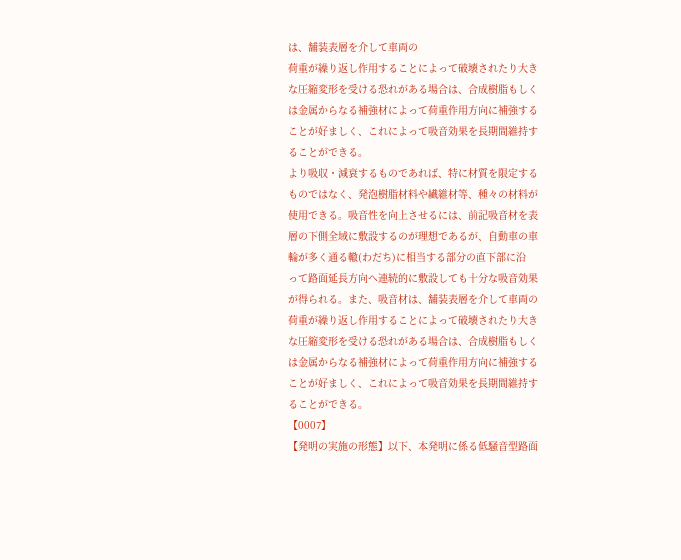は、舗装表層を介して車両の
荷重が繰り返し作用することによって破壊されたり大き
な圧縮変形を受ける恐れがある場合は、合成樹脂もしく
は金属からなる補強材によって荷重作用方向に補強する
ことが好ましく、これによって吸音効果を長期間維持す
ることができる。
より吸収・減衰するものであれば、特に材質を限定する
ものではなく、発泡樹脂材料や繊維材等、種々の材料が
使用できる。吸音性を向上させるには、前記吸音材を表
層の下側全域に敷設するのが理想であるが、自動車の車
輪が多く通る轍(わだち)に相当する部分の直下部に沿
って路面延長方向へ連続的に敷設しても十分な吸音効果
が得られる。また、吸音材は、舗装表層を介して車両の
荷重が繰り返し作用することによって破壊されたり大き
な圧縮変形を受ける恐れがある場合は、合成樹脂もしく
は金属からなる補強材によって荷重作用方向に補強する
ことが好ましく、これによって吸音効果を長期間維持す
ることができる。
【0007】
【発明の実施の形態】以下、本発明に係る低騒音型路面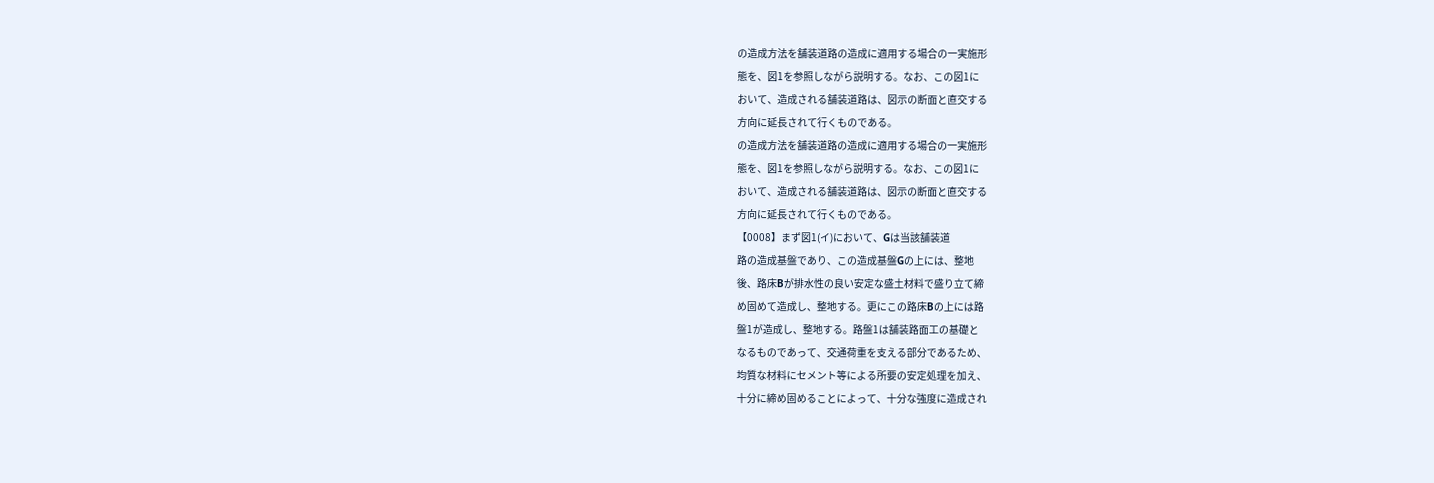の造成方法を舗装道路の造成に適用する場合の一実施形
態を、図1を参照しながら説明する。なお、この図1に
おいて、造成される舗装道路は、図示の断面と直交する
方向に延長されて行くものである。
の造成方法を舗装道路の造成に適用する場合の一実施形
態を、図1を参照しながら説明する。なお、この図1に
おいて、造成される舗装道路は、図示の断面と直交する
方向に延長されて行くものである。
【0008】まず図1(イ)において、Gは当該舗装道
路の造成基盤であり、この造成基盤Gの上には、整地
後、路床Bが排水性の良い安定な盛土材料で盛り立て締
め固めて造成し、整地する。更にこの路床Bの上には路
盤1が造成し、整地する。路盤1は舗装路面工の基礎と
なるものであって、交通荷重を支える部分であるため、
均質な材料にセメント等による所要の安定処理を加え、
十分に締め固めることによって、十分な強度に造成され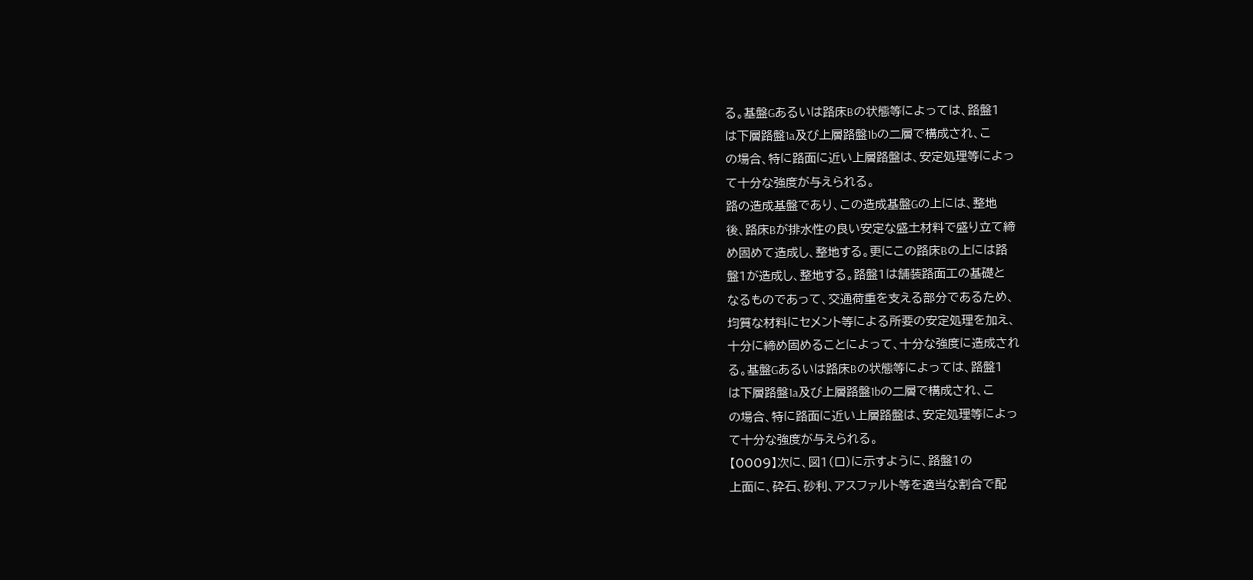る。基盤Gあるいは路床Bの状態等によっては、路盤1
は下層路盤1a及び上層路盤1bの二層で構成され、こ
の場合、特に路面に近い上層路盤は、安定処理等によっ
て十分な強度が与えられる。
路の造成基盤であり、この造成基盤Gの上には、整地
後、路床Bが排水性の良い安定な盛土材料で盛り立て締
め固めて造成し、整地する。更にこの路床Bの上には路
盤1が造成し、整地する。路盤1は舗装路面工の基礎と
なるものであって、交通荷重を支える部分であるため、
均質な材料にセメント等による所要の安定処理を加え、
十分に締め固めることによって、十分な強度に造成され
る。基盤Gあるいは路床Bの状態等によっては、路盤1
は下層路盤1a及び上層路盤1bの二層で構成され、こ
の場合、特に路面に近い上層路盤は、安定処理等によっ
て十分な強度が与えられる。
【0009】次に、図1(ロ)に示すように、路盤1の
上面に、砕石、砂利、アスファルト等を適当な割合で配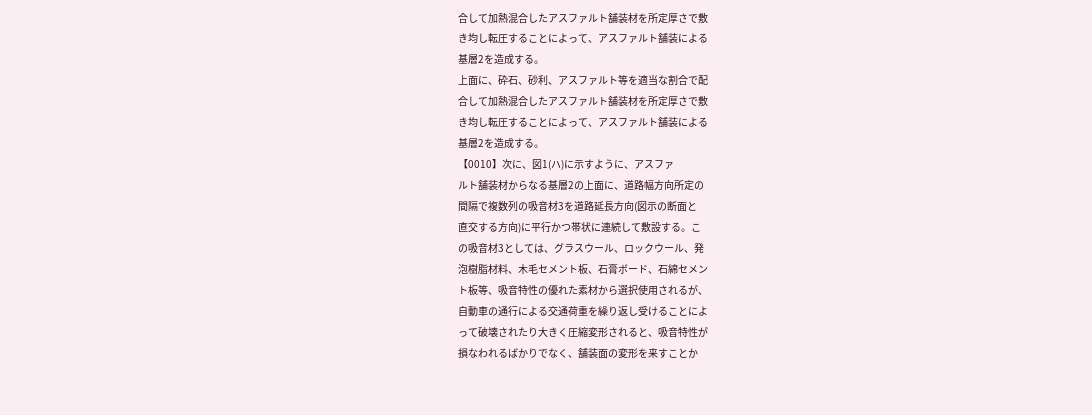合して加熱混合したアスファルト舗装材を所定厚さで敷
き均し転圧することによって、アスファルト舗装による
基層2を造成する。
上面に、砕石、砂利、アスファルト等を適当な割合で配
合して加熱混合したアスファルト舗装材を所定厚さで敷
き均し転圧することによって、アスファルト舗装による
基層2を造成する。
【0010】次に、図1(ハ)に示すように、アスファ
ルト舗装材からなる基層2の上面に、道路幅方向所定の
間隔で複数列の吸音材3を道路延長方向(図示の断面と
直交する方向)に平行かつ帯状に連続して敷設する。こ
の吸音材3としては、グラスウール、ロックウール、発
泡樹脂材料、木毛セメント板、石膏ボード、石綿セメン
ト板等、吸音特性の優れた素材から選択使用されるが、
自動車の通行による交通荷重を繰り返し受けることによ
って破壊されたり大きく圧縮変形されると、吸音特性が
損なわれるばかりでなく、舗装面の変形を来すことか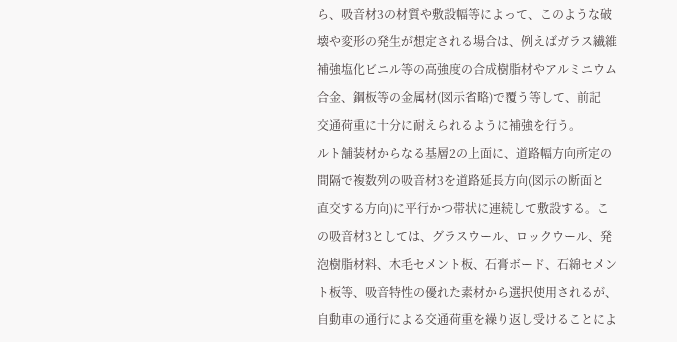ら、吸音材3の材質や敷設幅等によって、このような破
壊や変形の発生が想定される場合は、例えばガラス繊維
補強塩化ビニル等の高強度の合成樹脂材やアルミニウム
合金、鋼板等の金属材(図示省略)で覆う等して、前記
交通荷重に十分に耐えられるように補強を行う。
ルト舗装材からなる基層2の上面に、道路幅方向所定の
間隔で複数列の吸音材3を道路延長方向(図示の断面と
直交する方向)に平行かつ帯状に連続して敷設する。こ
の吸音材3としては、グラスウール、ロックウール、発
泡樹脂材料、木毛セメント板、石膏ボード、石綿セメン
ト板等、吸音特性の優れた素材から選択使用されるが、
自動車の通行による交通荷重を繰り返し受けることによ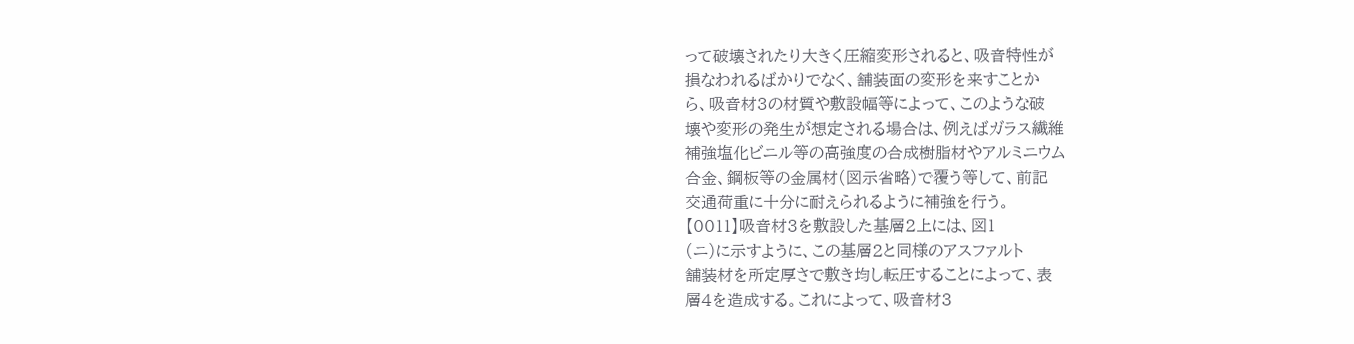って破壊されたり大きく圧縮変形されると、吸音特性が
損なわれるばかりでなく、舗装面の変形を来すことか
ら、吸音材3の材質や敷設幅等によって、このような破
壊や変形の発生が想定される場合は、例えばガラス繊維
補強塩化ビニル等の高強度の合成樹脂材やアルミニウム
合金、鋼板等の金属材(図示省略)で覆う等して、前記
交通荷重に十分に耐えられるように補強を行う。
【0011】吸音材3を敷設した基層2上には、図1
(ニ)に示すように、この基層2と同様のアスファルト
舗装材を所定厚さで敷き均し転圧することによって、表
層4を造成する。これによって、吸音材3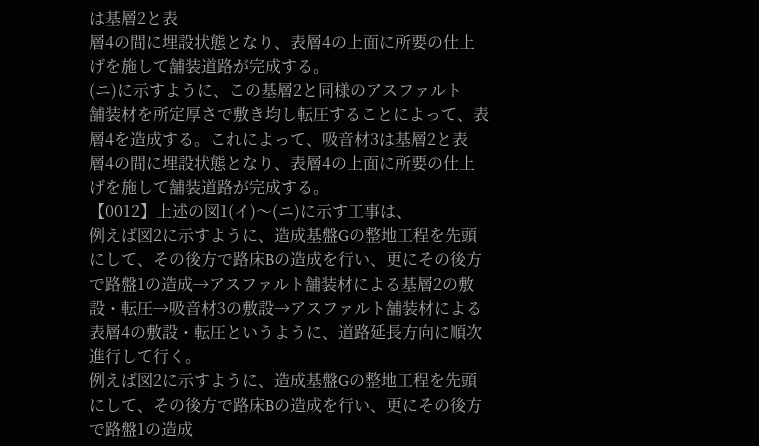は基層2と表
層4の間に埋設状態となり、表層4の上面に所要の仕上
げを施して舗装道路が完成する。
(ニ)に示すように、この基層2と同様のアスファルト
舗装材を所定厚さで敷き均し転圧することによって、表
層4を造成する。これによって、吸音材3は基層2と表
層4の間に埋設状態となり、表層4の上面に所要の仕上
げを施して舗装道路が完成する。
【0012】上述の図1(イ)〜(ニ)に示す工事は、
例えば図2に示すように、造成基盤Gの整地工程を先頭
にして、その後方で路床Bの造成を行い、更にその後方
で路盤1の造成→アスファルト舗装材による基層2の敷
設・転圧→吸音材3の敷設→アスファルト舗装材による
表層4の敷設・転圧というように、道路延長方向に順次
進行して行く。
例えば図2に示すように、造成基盤Gの整地工程を先頭
にして、その後方で路床Bの造成を行い、更にその後方
で路盤1の造成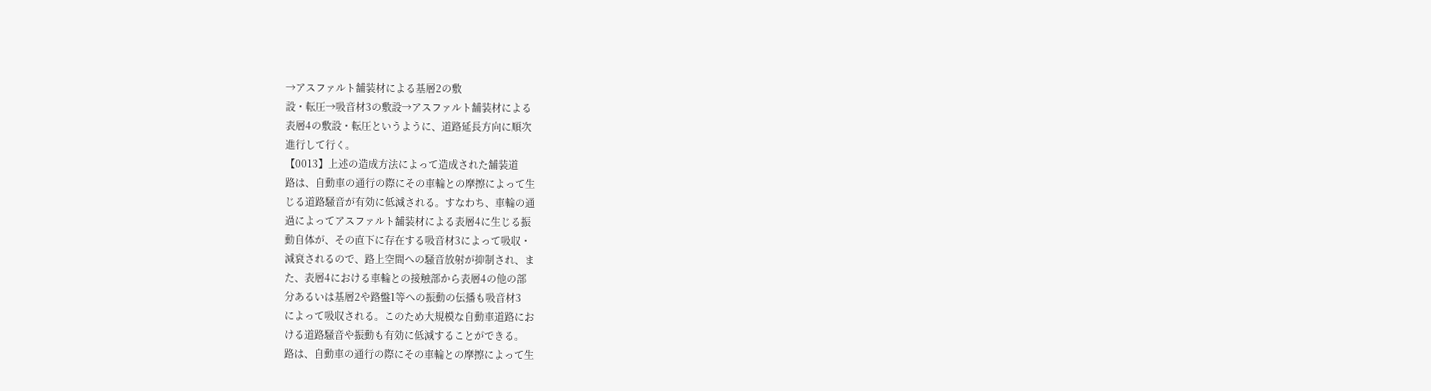→アスファルト舗装材による基層2の敷
設・転圧→吸音材3の敷設→アスファルト舗装材による
表層4の敷設・転圧というように、道路延長方向に順次
進行して行く。
【0013】上述の造成方法によって造成された舗装道
路は、自動車の通行の際にその車輪との摩擦によって生
じる道路騒音が有効に低減される。すなわち、車輪の通
過によってアスファルト舗装材による表層4に生じる振
動自体が、その直下に存在する吸音材3によって吸収・
減衰されるので、路上空間への騒音放射が抑制され、ま
た、表層4における車輪との接触部から表層4の他の部
分あるいは基層2や路盤1等への振動の伝播も吸音材3
によって吸収される。このため大規模な自動車道路にお
ける道路騒音や振動も有効に低減することができる。
路は、自動車の通行の際にその車輪との摩擦によって生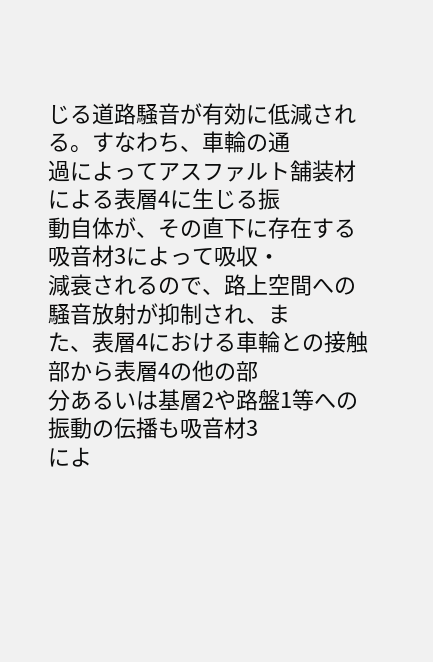じる道路騒音が有効に低減される。すなわち、車輪の通
過によってアスファルト舗装材による表層4に生じる振
動自体が、その直下に存在する吸音材3によって吸収・
減衰されるので、路上空間への騒音放射が抑制され、ま
た、表層4における車輪との接触部から表層4の他の部
分あるいは基層2や路盤1等への振動の伝播も吸音材3
によ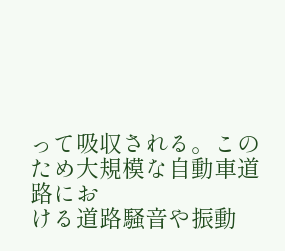って吸収される。このため大規模な自動車道路にお
ける道路騒音や振動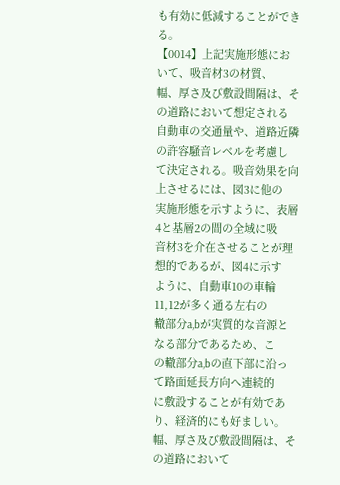も有効に低減することができる。
【0014】上記実施形態において、吸音材3の材質、
幅、厚さ及び敷設間隔は、その道路において想定される
自動車の交通量や、道路近隣の許容騒音レベルを考慮し
て決定される。吸音効果を向上させるには、図3に他の
実施形態を示すように、表層4と基層2の間の全域に吸
音材3を介在させることが理想的であるが、図4に示す
ように、自動車10の車輪11,12が多く通る左右の
轍部分a,bが実質的な音源となる部分であるため、こ
の轍部分a,bの直下部に沿って路面延長方向へ連続的
に敷設することが有効であり、経済的にも好ましい。
幅、厚さ及び敷設間隔は、その道路において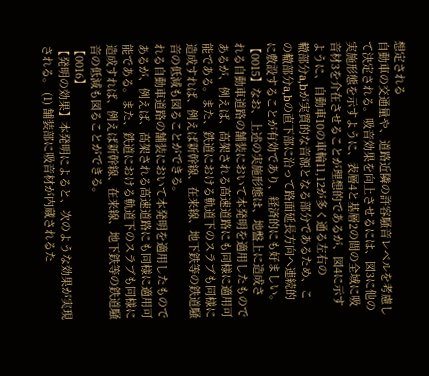想定される
自動車の交通量や、道路近隣の許容騒音レベルを考慮し
て決定される。吸音効果を向上させるには、図3に他の
実施形態を示すように、表層4と基層2の間の全域に吸
音材3を介在させることが理想的であるが、図4に示す
ように、自動車10の車輪11,12が多く通る左右の
轍部分a,bが実質的な音源となる部分であるため、こ
の轍部分a,bの直下部に沿って路面延長方向へ連続的
に敷設することが有効であり、経済的にも好ましい。
【0015】なお、上述の実施形態は、地盤上に造成さ
れる自動車道路の舗装において本発明を適用したもので
あるが、例えば、高架される高速道路にも同様に適用可
能である。また、鉄道における軌道下のスラブも同様に
造成すれば、例えば新幹線、在来線、地下鉄等の鉄道騒
音の低減も図ることができる。
れる自動車道路の舗装において本発明を適用したもので
あるが、例えば、高架される高速道路にも同様に適用可
能である。また、鉄道における軌道下のスラブも同様に
造成すれば、例えば新幹線、在来線、地下鉄等の鉄道騒
音の低減も図ることができる。
【0016】
【発明の効果】本発明によると、次のような効果が実現
される。 (1) 舗装部に吸音材が内蔵されるた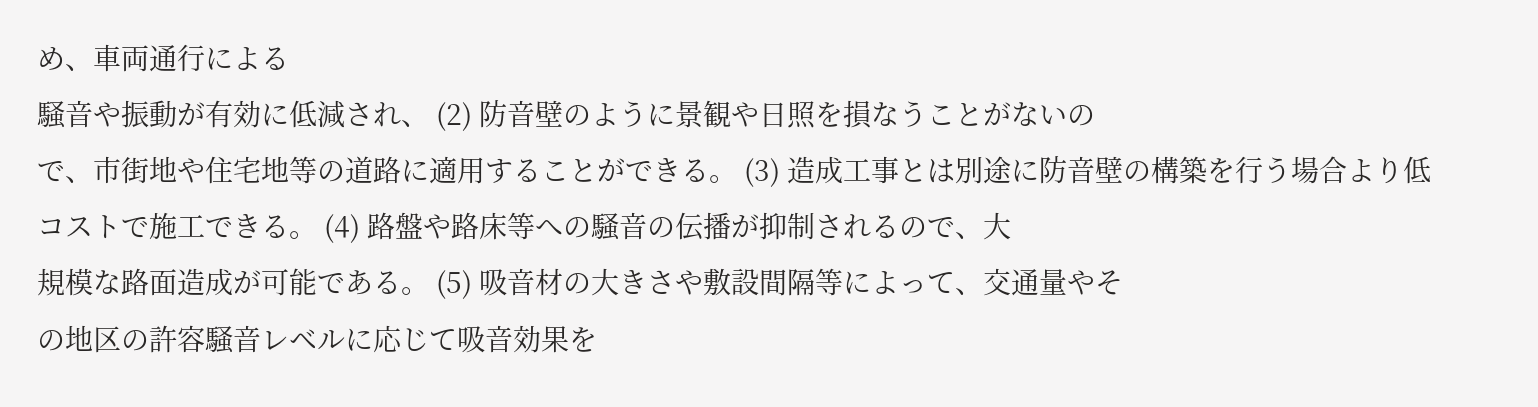め、車両通行による
騒音や振動が有効に低減され、 (2) 防音壁のように景観や日照を損なうことがないの
で、市街地や住宅地等の道路に適用することができる。 (3) 造成工事とは別途に防音壁の構築を行う場合より低
コストで施工できる。 (4) 路盤や路床等への騒音の伝播が抑制されるので、大
規模な路面造成が可能である。 (5) 吸音材の大きさや敷設間隔等によって、交通量やそ
の地区の許容騒音レベルに応じて吸音効果を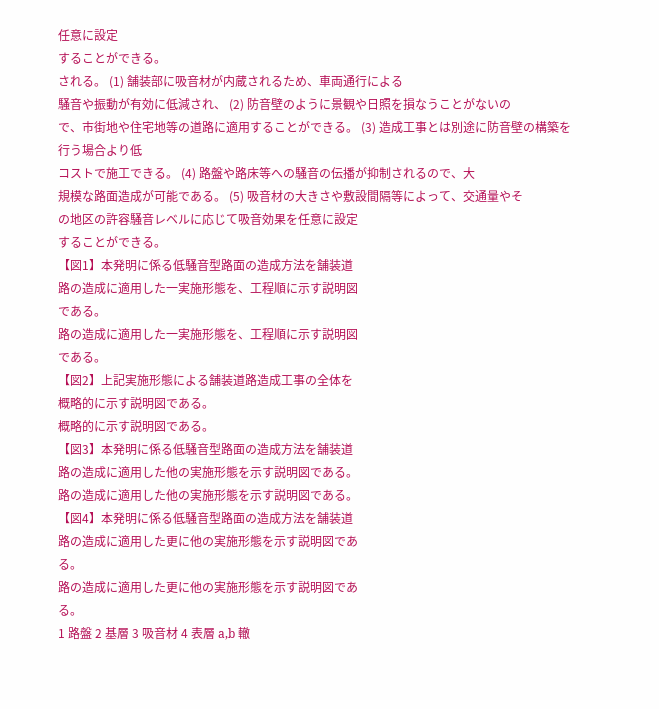任意に設定
することができる。
される。 (1) 舗装部に吸音材が内蔵されるため、車両通行による
騒音や振動が有効に低減され、 (2) 防音壁のように景観や日照を損なうことがないの
で、市街地や住宅地等の道路に適用することができる。 (3) 造成工事とは別途に防音壁の構築を行う場合より低
コストで施工できる。 (4) 路盤や路床等への騒音の伝播が抑制されるので、大
規模な路面造成が可能である。 (5) 吸音材の大きさや敷設間隔等によって、交通量やそ
の地区の許容騒音レベルに応じて吸音効果を任意に設定
することができる。
【図1】本発明に係る低騒音型路面の造成方法を舗装道
路の造成に適用した一実施形態を、工程順に示す説明図
である。
路の造成に適用した一実施形態を、工程順に示す説明図
である。
【図2】上記実施形態による舗装道路造成工事の全体を
概略的に示す説明図である。
概略的に示す説明図である。
【図3】本発明に係る低騒音型路面の造成方法を舗装道
路の造成に適用した他の実施形態を示す説明図である。
路の造成に適用した他の実施形態を示す説明図である。
【図4】本発明に係る低騒音型路面の造成方法を舗装道
路の造成に適用した更に他の実施形態を示す説明図であ
る。
路の造成に適用した更に他の実施形態を示す説明図であ
る。
1 路盤 2 基層 3 吸音材 4 表層 a,b 轍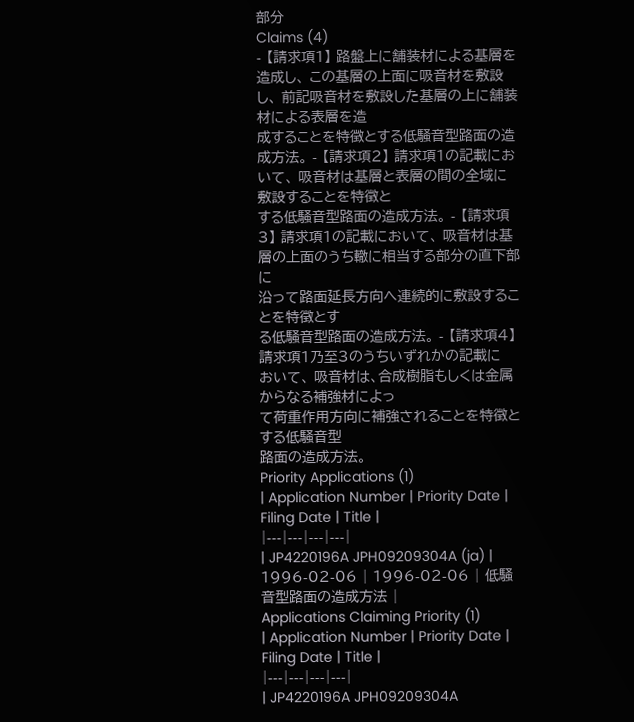部分
Claims (4)
- 【請求項1】 路盤上に舗装材による基層を造成し、 この基層の上面に吸音材を敷設し、 前記吸音材を敷設した基層の上に舗装材による表層を造
成することを特徴とする低騒音型路面の造成方法。 - 【請求項2】 請求項1の記載において、 吸音材は基層と表層の間の全域に敷設することを特徴と
する低騒音型路面の造成方法。 - 【請求項3】 請求項1の記載において、 吸音材は基層の上面のうち轍に相当する部分の直下部に
沿って路面延長方向へ連続的に敷設することを特徴とす
る低騒音型路面の造成方法。 - 【請求項4】 請求項1乃至3のうちいずれかの記載に
おいて、 吸音材は、合成樹脂もしくは金属からなる補強材によっ
て荷重作用方向に補強されることを特徴とする低騒音型
路面の造成方法。
Priority Applications (1)
| Application Number | Priority Date | Filing Date | Title |
|---|---|---|---|
| JP4220196A JPH09209304A (ja) | 1996-02-06 | 1996-02-06 | 低騒音型路面の造成方法 |
Applications Claiming Priority (1)
| Application Number | Priority Date | Filing Date | Title |
|---|---|---|---|
| JP4220196A JPH09209304A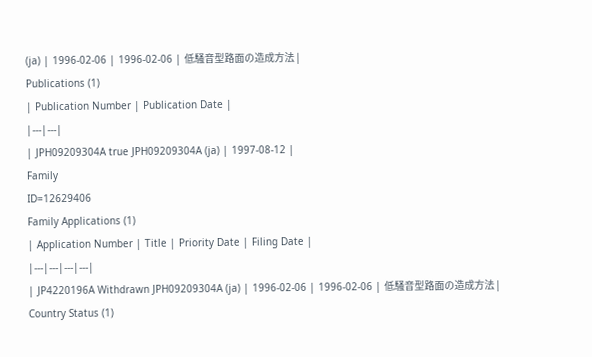(ja) | 1996-02-06 | 1996-02-06 | 低騒音型路面の造成方法 |
Publications (1)
| Publication Number | Publication Date |
|---|---|
| JPH09209304A true JPH09209304A (ja) | 1997-08-12 |
Family
ID=12629406
Family Applications (1)
| Application Number | Title | Priority Date | Filing Date |
|---|---|---|---|
| JP4220196A Withdrawn JPH09209304A (ja) | 1996-02-06 | 1996-02-06 | 低騒音型路面の造成方法 |
Country Status (1)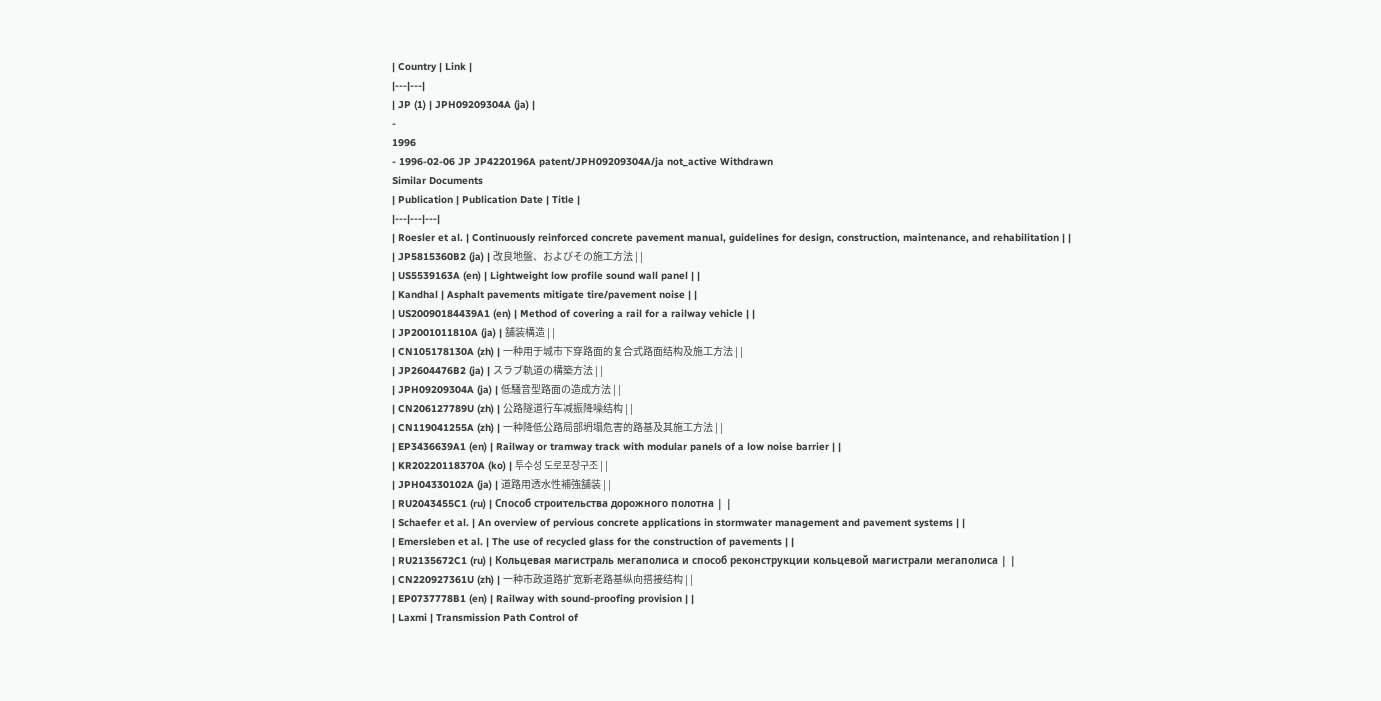| Country | Link |
|---|---|
| JP (1) | JPH09209304A (ja) |
-
1996
- 1996-02-06 JP JP4220196A patent/JPH09209304A/ja not_active Withdrawn
Similar Documents
| Publication | Publication Date | Title |
|---|---|---|
| Roesler et al. | Continuously reinforced concrete pavement manual, guidelines for design, construction, maintenance, and rehabilitation | |
| JP5815360B2 (ja) | 改良地盤、およびその施工方法 | |
| US5539163A (en) | Lightweight low profile sound wall panel | |
| Kandhal | Asphalt pavements mitigate tire/pavement noise | |
| US20090184439A1 (en) | Method of covering a rail for a railway vehicle | |
| JP2001011810A (ja) | 舗装構造 | |
| CN105178130A (zh) | 一种用于城市下穿路面的复合式路面结构及施工方法 | |
| JP2604476B2 (ja) | スラブ軌道の構築方法 | |
| JPH09209304A (ja) | 低騒音型路面の造成方法 | |
| CN206127789U (zh) | 公路隧道行车减振降噪结构 | |
| CN119041255A (zh) | 一种降低公路局部坍塌危害的路基及其施工方法 | |
| EP3436639A1 (en) | Railway or tramway track with modular panels of a low noise barrier | |
| KR20220118370A (ko) | 투수성 도로포장구조 | |
| JPH04330102A (ja) | 道路用透水性補強舗装 | |
| RU2043455C1 (ru) | Способ строительства дорожного полотна | |
| Schaefer et al. | An overview of pervious concrete applications in stormwater management and pavement systems | |
| Emersleben et al. | The use of recycled glass for the construction of pavements | |
| RU2135672C1 (ru) | Кольцевая магистраль мегаполиса и способ реконструкции кольцевой магистрали мегаполиса | |
| CN220927361U (zh) | 一种市政道路扩宽新老路基纵向搭接结构 | |
| EP0737778B1 (en) | Railway with sound-proofing provision | |
| Laxmi | Transmission Path Control of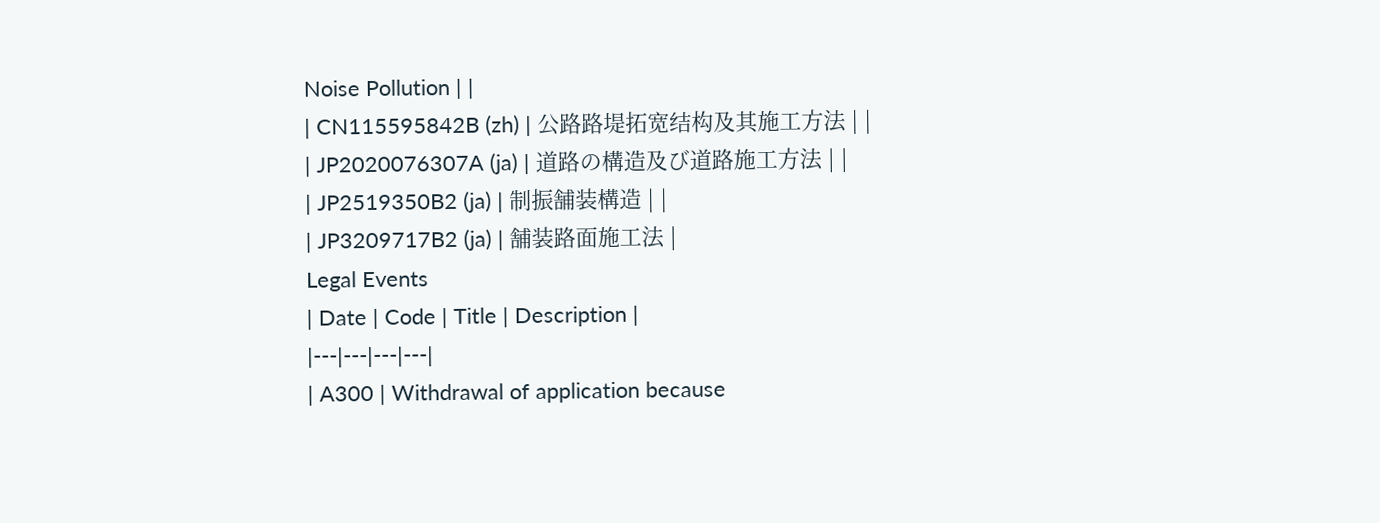Noise Pollution | |
| CN115595842B (zh) | 公路路堤拓宽结构及其施工方法 | |
| JP2020076307A (ja) | 道路の構造及び道路施工方法 | |
| JP2519350B2 (ja) | 制振舗装構造 | |
| JP3209717B2 (ja) | 舗装路面施工法 |
Legal Events
| Date | Code | Title | Description |
|---|---|---|---|
| A300 | Withdrawal of application because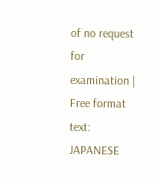of no request for examination |
Free format text: JAPANESE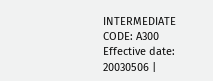INTERMEDIATE CODE: A300 Effective date: 20030506 |